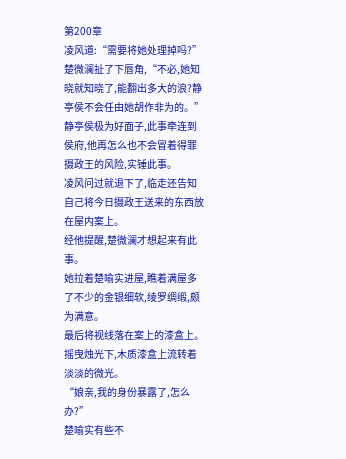第200章
凌风道:“需要将她处理掉吗?”
楚微澜扯了下唇角,“不必,她知晓就知晓了,能翻出多大的浪?静亭侯不会任由她胡作非为的。”
静亭侯极为好面子,此事牵连到侯府,他再怎么也不会冒着得罪摄政王的风险,实锤此事。
凌风问过就退下了,临走还告知自己将今日摄政王送来的东西放在屋内案上。
经他提醒,楚微澜才想起来有此事。
她拉着楚喻实进屋,瞧着满屋多了不少的金银细软,绫罗绸缎,颇为满意。
最后将视线落在案上的漆盒上。
摇曳烛光下,木质漆盒上流转着淡淡的微光。
“娘亲,我的身份暴露了,怎么办?”
楚喻实有些不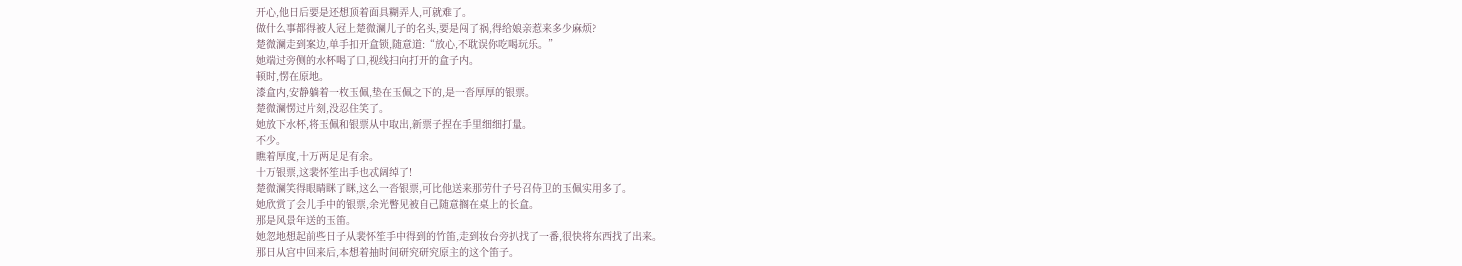开心,他日后要是还想顶着面具糊弄人,可就难了。
做什么事都得被人冠上楚微澜儿子的名头,要是闯了祸,得给娘亲惹来多少麻烦?
楚微澜走到案边,单手扣开盒锁,随意道:“放心,不耽误你吃喝玩乐。”
她端过旁侧的水杯喝了口,视线扫向打开的盒子内。
顿时,愣在原地。
漆盒内,安静躺着一枚玉佩,垫在玉佩之下的,是一沓厚厚的银票。
楚微澜愣过片刻,没忍住笑了。
她放下水杯,将玉佩和银票从中取出,新票子捏在手里细细打量。
不少。
瞧着厚度,十万两足足有余。
十万银票,这裴怀笙出手也忒阔绰了!
楚微澜笑得眼睛眯了眯,这么一沓银票,可比他送来那劳什子号召侍卫的玉佩实用多了。
她欣赏了会儿手中的银票,余光瞥见被自己随意搁在桌上的长盒。
那是风景年送的玉笛。
她忽地想起前些日子从裴怀笙手中得到的竹笛,走到妆台旁扒找了一番,很快将东西找了出来。
那日从宫中回来后,本想着抽时间研究研究原主的这个笛子。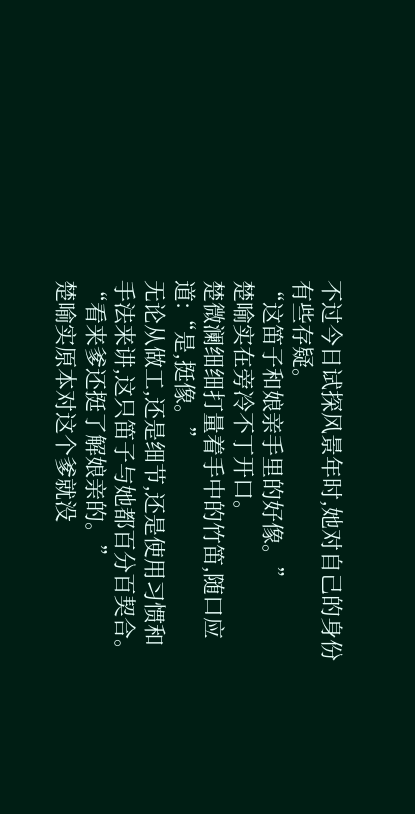不过今日试探风景年时,她对自己的身份有些存疑。
“这笛子和娘亲手里的好像。”
楚喻实在旁冷不丁开口。
楚微澜细细打量着手中的竹笛,随口应道:“是,挺像。”
无论从做工,还是细节,还是使用习惯和手法来讲,这只笛子与她都百分百契合。
“看来爹还挺了解娘亲的。”
楚喻实原本对这个爹就没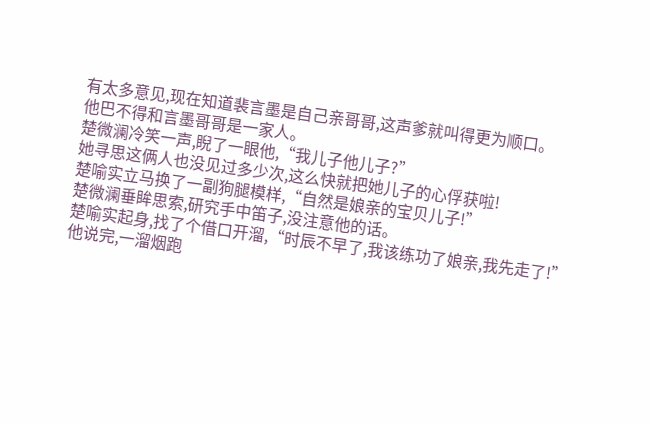有太多意见,现在知道裴言墨是自己亲哥哥,这声爹就叫得更为顺口。
他巴不得和言墨哥哥是一家人。
楚微澜冷笑一声,睨了一眼他,“我儿子他儿子?”
她寻思这俩人也没见过多少次,这么快就把她儿子的心俘获啦!
楚喻实立马换了一副狗腿模样,“自然是娘亲的宝贝儿子!”
楚微澜垂眸思索,研究手中笛子,没注意他的话。
楚喻实起身,找了个借口开溜,“时辰不早了,我该练功了娘亲,我先走了!”
他说完,一溜烟跑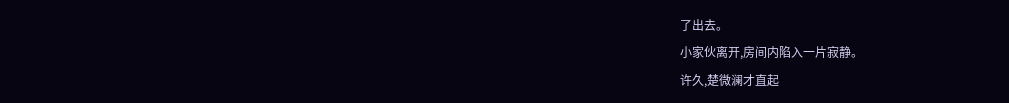了出去。
小家伙离开,房间内陷入一片寂静。
许久,楚微澜才直起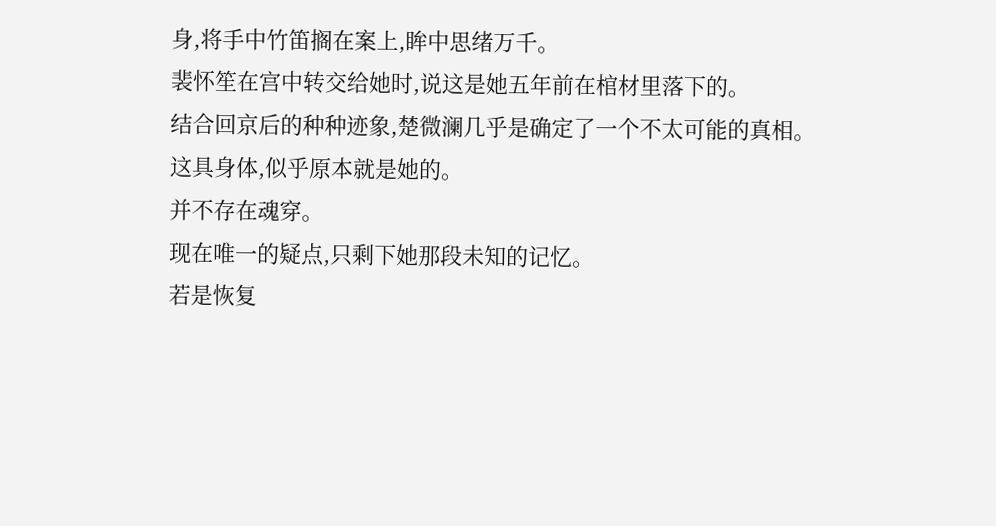身,将手中竹笛搁在案上,眸中思绪万千。
裴怀笙在宫中转交给她时,说这是她五年前在棺材里落下的。
结合回京后的种种迹象,楚微澜几乎是确定了一个不太可能的真相。
这具身体,似乎原本就是她的。
并不存在魂穿。
现在唯一的疑点,只剩下她那段未知的记忆。
若是恢复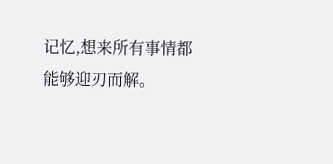记忆,想来所有事情都能够迎刃而解。